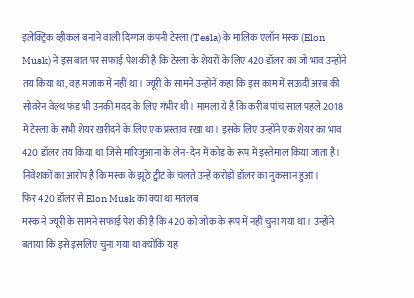इलेक्ट्रिक व्हीकल बनाने वाली दिग्गज कंपनी टेस्ला (Tesla) के मालिक एलॉन मस्क (Elon Musk) ने इस बात पर सफाई पेश की है कि टेस्ला के शेयरों के लिए 420 डॉलर का जो भाव उन्होंने तय किया था, वह मजाक में नहीं था। ज्यूरी के सामने उन्होनें कहा कि इस काम में सऊदी अरब की सोवरेन वेल्थ फंड भी उनकी मदद के लिए गंभीर थी। मामला ये है कि करीब पांच साल पहले 2018 में टेस्ला के सभी शेयर खरीदने के लिए एक प्रस्ताव रखा था। इसके लिए उन्होंने एक शेयर का भाव 420 डॉलर तय किया था जिसे मारिजुआना के लेन-देन में कोड के रूप में इस्तेमाल किया जाता है। निवेशकों का आरोप है कि मस्क के झूठे ट्वीट के चलते उन्हें करोड़ों डॉलर का नुकसान हुआ।
फिर 420 डॉलर से Elon Musk का क्या था मतलब
मस्क ने ज्यूरी के सामने सफाई पेश की है कि 420 को जोक के रूप में नहीं चुना गया था। उन्होंने बताया कि इसे इसलिए चुना गया था क्योंकि यह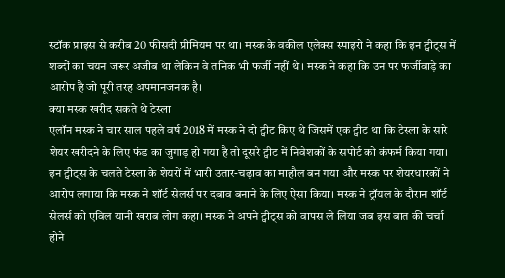स्टॉक प्राइस से करीब 20 फीसदी प्रीमियम पर था। मस्क के वकील एलेक्स स्पाइरो ने कहा कि इन ट्वीट्स में शब्दों का चयन जरूर अजीब था लेकिन वे तनिक भी फर्जी नहीं थे। मस्क ने कहा कि उन पर फर्जीवाड़े का आरोप है जो पूरी तरह अपमानजनक है।
क्या मस्क खरीद सकते थे टेस्ला
एलॉन मस्क ने चार साल पहले वर्ष 2018 में मस्क ने दो ट्वीट किए थे जिसमें एक ट्वीट था कि टेस्ला के सारे शेयर खरीदने के लिए फंड का जुगाड़ हो गया है तो दूसरे ट्वीट में निवेशकों के सपोर्ट को कंफर्म किया गया। इन ट्वीट्स के चलते टेस्ला के शेयरों में भारी उतार-चढ़ाव का माहौल बन गया और मस्क पर शेयरधारकों ने आरोप लगाया कि मस्क ने शॉर्ट सेलर्स पर दबाव बनाने के लिए ऐसा किया। मस्क ने ट्रॉयल के दौरान शॉर्ट सेलर्स को एविल यानी खराब लोग कहा। मस्क ने अपने ट्वीट्स को वापस ले लिया जब इस बात की चर्चा होने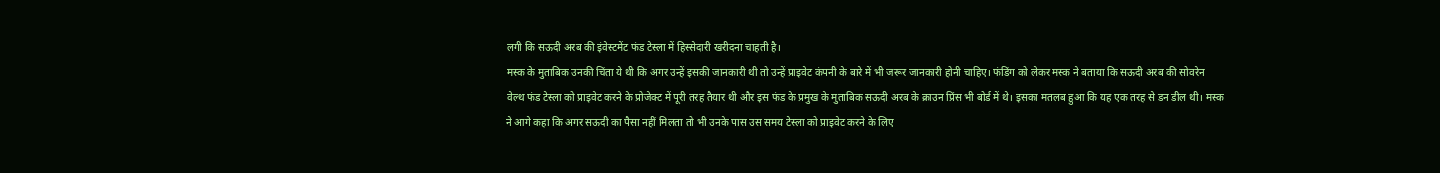लगी कि सऊदी अरब की इंवेस्टमेंट फंड टेस्ला में हिस्सेदारी खरीदना चाहती है।
मस्क के मुताबिक उनकी चिंता ये थी कि अगर उन्हें इसकी जानकारी थी तो उन्हें प्राइवेट कंपनी के बारे में भी जरूर जानकारी होनी चाहिए। फंडिंग को लेकर मस्क ने बताया कि सऊदी अरब की सोवरेन वेल्थ फंड टेस्ला को प्राइवेट करने के प्रोजेक्ट में पूरी तरह तैयार थी और इस फंड के प्रमुख के मुताबिक सऊदी अरब के क्राउन प्रिंस भी बोर्ड में थे। इसका मतलब हुआ कि यह एक तरह से डन डील थी। मस्क ने आगे कहा कि अगर सऊदी का पैसा नहीं मिलता तो भी उनके पास उस समय टेस्ला को प्राइवेट करने के लिए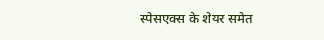स्पेसएक्स के शेयर समेत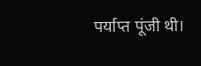पर्याप्त पूंजी थी।